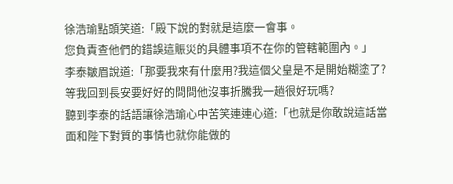徐浩瑜點頭笑道:「殿下說的對就是這麼一會事。
您負責查他們的錯誤這賑災的具體事項不在你的管轄範圍內。」
李泰皺眉說道:「那要我來有什麼用?我這個父皇是不是開始糊塗了?等我回到長安要好好的問問他沒事折騰我一趟很好玩嗎?
聽到李泰的話語讓徐浩瑜心中苦笑連連心道:「也就是你敢說這話當面和陛下對質的事情也就你能做的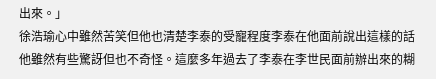出來。」
徐浩瑜心中雖然苦笑但他也清楚李泰的受寵程度李泰在他面前說出這樣的話他雖然有些驚訝但也不奇怪。這麼多年過去了李泰在李世民面前辦出來的糊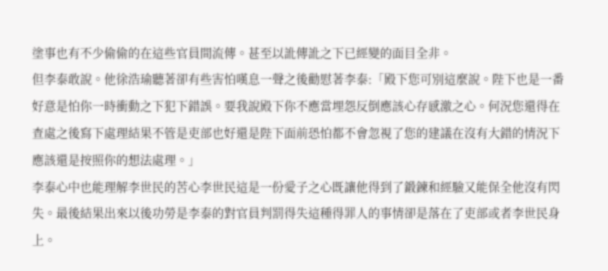塗事也有不少偷偷的在這些官員間流傳。甚至以訛傳訛之下已經變的面目全非。
但李泰敢說。他徐浩瑜聽著卻有些害怕嘆息一聲之後勸慰著李泰:「殿下您可別這麼說。陛下也是一番好意是怕你一時衝動之下犯下錯誤。要我說殿下你不應當埋怨反倒應該心存感激之心。何況您還得在查處之後寫下處理結果不管是吏部也好還是陛下面前恐怕都不會忽視了您的建議在沒有大錯的情況下應該還是按照你的想法處理。」
李泰心中也能理解李世民的苦心李世民這是一份愛子之心既讓他得到了鍛鍊和經驗又能保全他沒有閃失。最後結果出來以後功勞是李泰的對官員判罰得失這種得罪人的事情卻是落在了吏部或者李世民身上。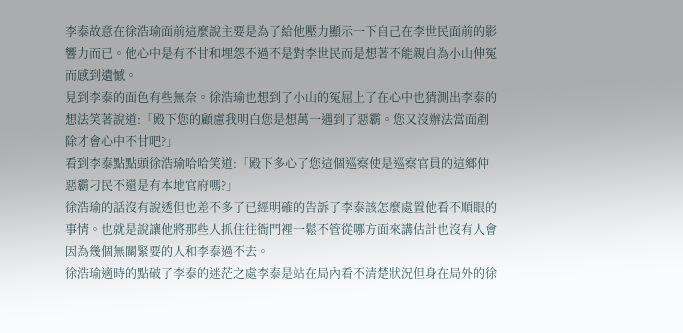李泰故意在徐浩瑜面前這麼說主要是為了給他壓力顯示一下自己在李世民面前的影響力而已。他心中是有不甘和埋怨不過不是對李世民而是想著不能親自為小山伸冤而感到遺憾。
見到李泰的面色有些無奈。徐浩瑜也想到了小山的冤屈上了在心中也猜測出李泰的想法笑著說道:「殿下您的顧慮我明白您是想萬一遇到了惡霸。您又沒辦法當面剷除才會心中不甘吧?」
看到李泰點點頭徐浩瑜哈哈笑道:「殿下多心了您這個巡察使是巡察官員的這鄉仲惡霸刁民不還是有本地官府嗎?」
徐浩瑜的話沒有說透但也差不多了已經明確的告訴了李泰該怎麼處置他看不順眼的事情。也就是說讓他將那些人抓住往衙門裡一鬆不管從哪方面來講估計也沒有人會因為幾個無關緊要的人和李泰過不去。
徐浩瑜適時的點破了李泰的迷茫之處李泰是站在局內看不清楚狀況但身在局外的徐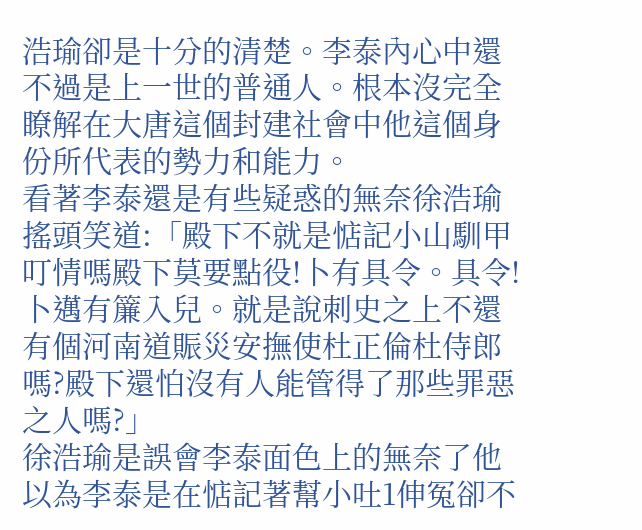浩瑜卻是十分的清楚。李泰內心中還不過是上一世的普通人。根本沒完全瞭解在大唐這個封建社會中他這個身份所代表的勢力和能力。
看著李泰還是有些疑惑的無奈徐浩瑜搖頭笑道:「殿下不就是惦記小山馴甲叮情嗎殿下莫要點役!卜有具令。具令!卜邁有簾入兒。就是說刺史之上不還有個河南道賑災安撫使杜正倫杜侍郎嗎?殿下還怕沒有人能管得了那些罪惡之人嗎?」
徐浩瑜是誤會李泰面色上的無奈了他以為李泰是在惦記著幫小吐1伸冤卻不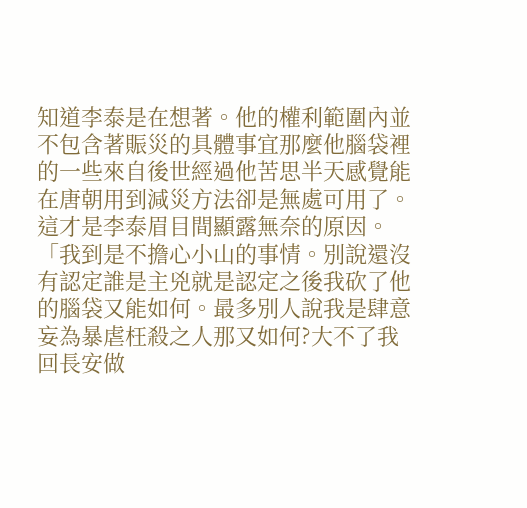知道李泰是在想著。他的權利範圍內並不包含著賑災的具體事宜那麼他腦袋裡的一些來自後世經過他苦思半天感覺能在唐朝用到減災方法卻是無處可用了。這才是李泰眉目間顯露無奈的原因。
「我到是不擔心小山的事情。別說還沒有認定誰是主兇就是認定之後我砍了他的腦袋又能如何。最多別人說我是肆意妄為暴虐枉殺之人那又如何?大不了我回長安做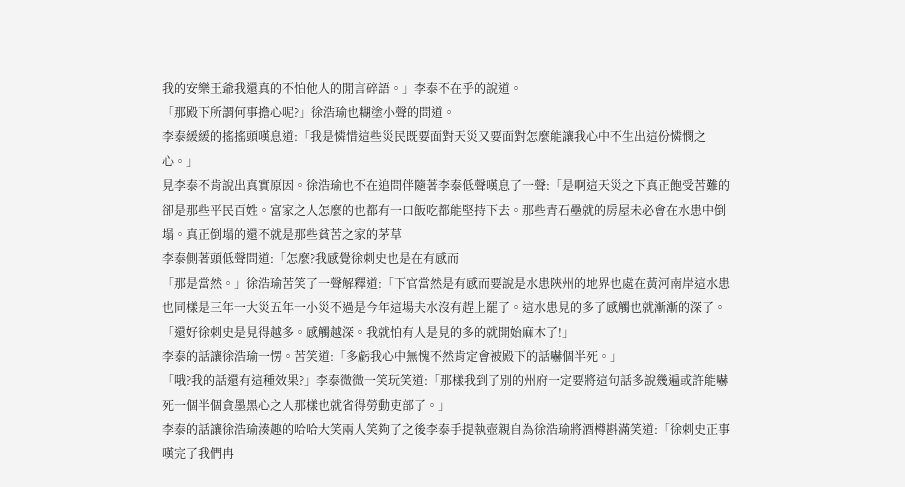我的安樂王爺我還真的不怕他人的閒言碎語。」李泰不在乎的說道。
「那殿下所謂何事擔心呢?」徐浩瑜也糊塗小聲的問道。
李泰緩緩的搖搖頭嘆息道:「我是憐惜這些災民既要面對天災又要面對怎麼能讓我心中不生出這份憐憫之心。」
見李泰不肯說出真實原因。徐浩瑜也不在追問伴隨著李泰低聲嘆息了一聲:「是啊這天災之下真正飽受苦難的卻是那些平民百姓。富家之人怎麼的也都有一口飯吃都能堅持下去。那些青石壘就的房屋未必會在水患中倒塌。真正倒塌的還不就是那些貧苦之家的茅草
李泰側著頭低聲問道:「怎麼?我感覺徐刺史也是在有感而
「那是當然。」徐浩瑜苦笑了一聲解釋道:「下官當然是有感而要說是水患陝州的地界也處在黃河南岸這水患也同樣是三年一大災五年一小災不過是今年這場夫水沒有趕上罷了。這水患見的多了感觸也就漸漸的深了。
「還好徐刺史是見得越多。感觸越深。我就怕有人是見的多的就開始麻木了!」
李泰的話讓徐浩瑜一愣。苦笑道:「多虧我心中無愧不然肯定會被殿下的話嚇個半死。」
「哦?我的話還有這種效果?」李泰微微一笑玩笑道:「那樣我到了別的州府一定要將這句話多說幾遍或許能嚇死一個半個貪墨黑心之人那樣也就省得勞動吏部了。」
李泰的話讓徐浩瑜湊趣的哈哈大笑兩人笑夠了之後李泰手提執壺親自為徐浩瑜將酒樽斟滿笑道:「徐刺史正事嘆完了我們冉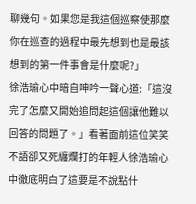聊幾句。如果您是我這個巡察使那麼你在巡查的過程中最先想到也是最該想到的第一件事會是什麼呢?」
徐浩瑜心中暗自呻吟一聲心道:「這沒完了怎麼又開始追問起這個讓他難以回答的問題了。」看著面前這位笑笑不語卻又死纏爛打的年輕人徐浩瑜心中徹底明白了這要是不說點什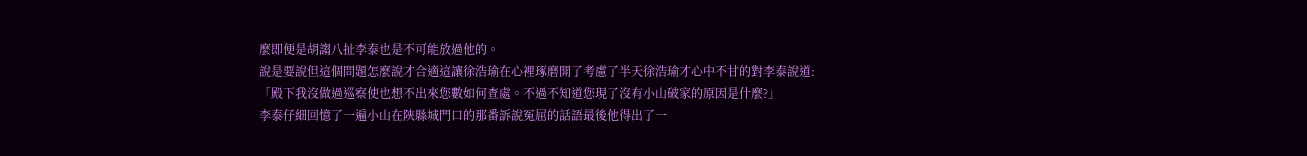麼即便是胡謅八扯李泰也是不可能放過他的。
說是要說但這個問題怎麼說才合適這讓徐浩瑜在心裡琢磨開了考慮了半天徐浩瑜才心中不甘的對李泰說道:「殿下我沒做過巡察使也想不出來您數如何查處。不過不知道您現了沒有小山破家的原因是什麼?」
李泰仔細回憶了一遍小山在陝縣城門口的那番訴說冤屈的話語最後他得出了一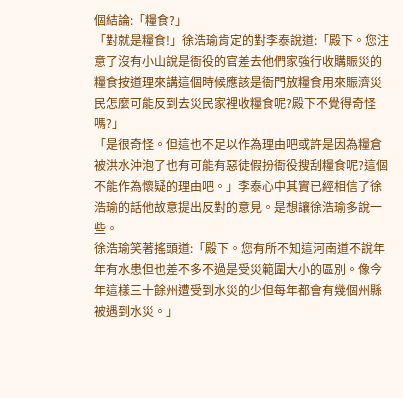個結論:「糧食?」
「對就是糧食!」徐浩瑜肯定的對李泰說道:「殿下。您注意了沒有小山說是衙役的官差去他們家強行收購賑災的糧食按道理來講這個時候應該是衙門放糧食用來賑濟災民怎麼可能反到去災民家裡收糧食呢?殿下不覺得奇怪嗎?」
「是很奇怪。但這也不足以作為理由吧或許是因為糧倉被洪水沖泡了也有可能有惡徒假扮衙役搜刮糧食呢?這個不能作為懷疑的理由吧。」李泰心中其實已經相信了徐浩瑜的話他故意提出反對的意見。是想讓徐浩瑜多說一些。
徐浩瑜笑著搖頭道:「殿下。您有所不知這河南道不說年年有水患但也差不多不過是受災範圍大小的區別。像今年這樣三十餘州遭受到水災的少但每年都會有幾個州縣被遇到水災。」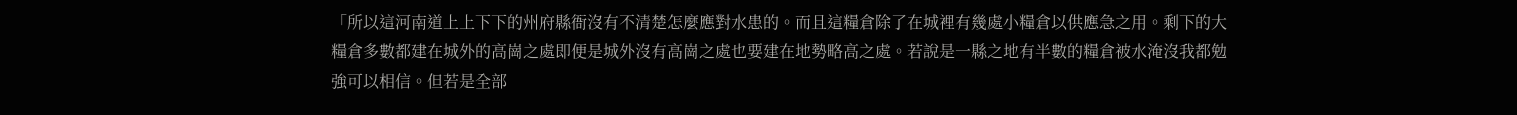「所以這河南道上上下下的州府縣衙沒有不清楚怎麼應對水患的。而且這糧倉除了在城裡有幾處小糧倉以供應急之用。剩下的大糧倉多數都建在城外的高崗之處即便是城外沒有高崗之處也要建在地勢略高之處。若說是一縣之地有半數的糧倉被水淹沒我都勉強可以相信。但若是全部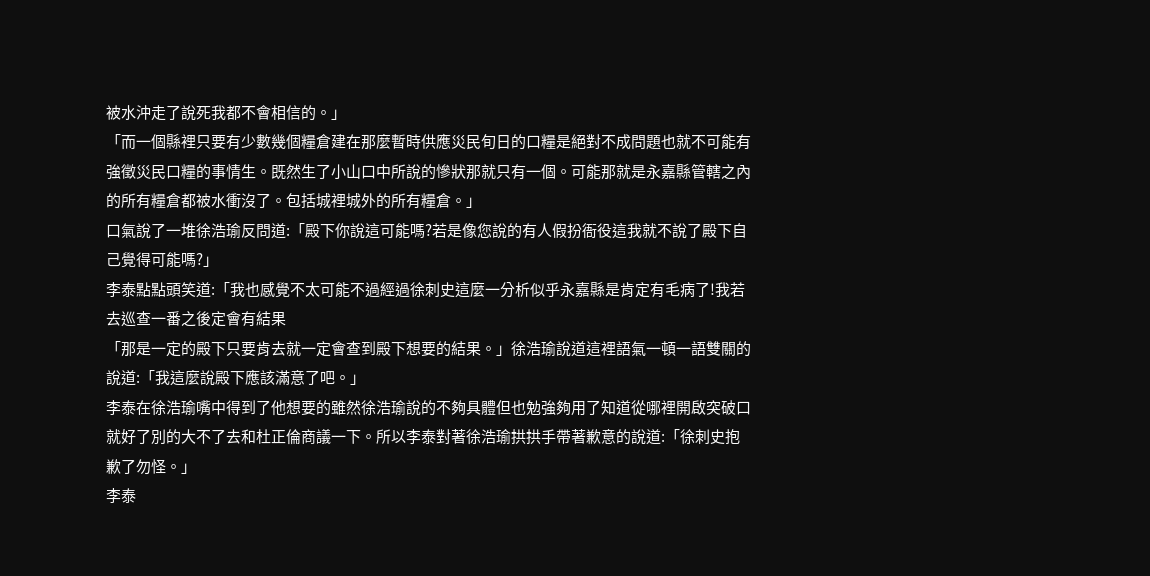被水沖走了說死我都不會相信的。」
「而一個縣裡只要有少數幾個糧倉建在那麼暫時供應災民旬日的口糧是絕對不成問題也就不可能有強徵災民口糧的事情生。既然生了小山口中所說的慘狀那就只有一個。可能那就是永嘉縣管轄之內的所有糧倉都被水衝沒了。包括城裡城外的所有糧倉。」
口氣說了一堆徐浩瑜反問道:「殿下你說這可能嗎?若是像您說的有人假扮衙役這我就不說了殿下自己覺得可能嗎?」
李泰點點頭笑道:「我也感覺不太可能不過經過徐刺史這麼一分析似乎永嘉縣是肯定有毛病了!我若去巡查一番之後定會有結果
「那是一定的殿下只要肯去就一定會查到殿下想要的結果。」徐浩瑜說道這裡語氣一頓一語雙關的說道:「我這麼說殿下應該滿意了吧。」
李泰在徐浩瑜嘴中得到了他想要的雖然徐浩瑜說的不夠具體但也勉強夠用了知道從哪裡開啟突破口就好了別的大不了去和杜正倫商議一下。所以李泰對著徐浩瑜拱拱手帶著歉意的說道:「徐刺史抱歉了勿怪。」
李泰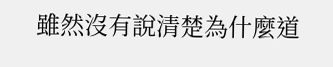雖然沒有說清楚為什麼道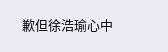歉但徐浩瑜心中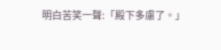明白苦笑一聲:「殿下多慮了。」